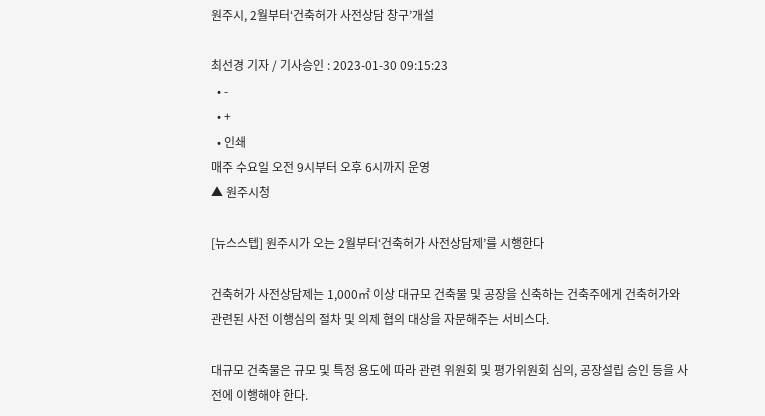원주시, 2월부터‘건축허가 사전상담 창구’개설

최선경 기자 / 기사승인 : 2023-01-30 09:15:23
  • -
  • +
  • 인쇄
매주 수요일 오전 9시부터 오후 6시까지 운영
▲ 원주시청

[뉴스스텝] 원주시가 오는 2월부터‘건축허가 사전상담제’를 시행한다

건축허가 사전상담제는 1,000㎡ 이상 대규모 건축물 및 공장을 신축하는 건축주에게 건축허가와 관련된 사전 이행심의 절차 및 의제 협의 대상을 자문해주는 서비스다.

대규모 건축물은 규모 및 특정 용도에 따라 관련 위원회 및 평가위원회 심의, 공장설립 승인 등을 사전에 이행해야 한다.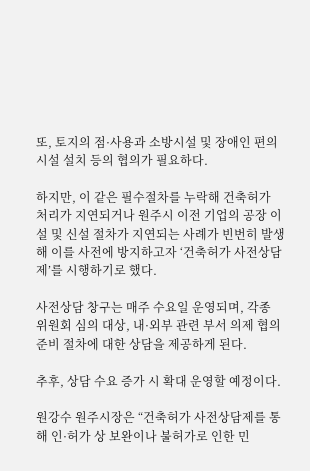또, 토지의 점·사용과 소방시설 및 장애인 편의시설 설치 등의 협의가 필요하다.

하지만, 이 같은 필수절차를 누락해 건축허가 처리가 지연되거나 원주시 이전 기업의 공장 이설 및 신설 절차가 지연되는 사례가 빈번히 발생해 이를 사전에 방지하고자 ‘건축허가 사전상담제’를 시행하기로 했다.

사전상담 창구는 매주 수요일 운영되며, 각종 위원회 심의 대상, 내·외부 관련 부서 의제 협의 준비 절차에 대한 상담을 제공하게 된다.

추후, 상담 수요 증가 시 확대 운영할 예정이다.

원강수 원주시장은 “건축허가 사전상담제를 통해 인·허가 상 보완이나 불허가로 인한 민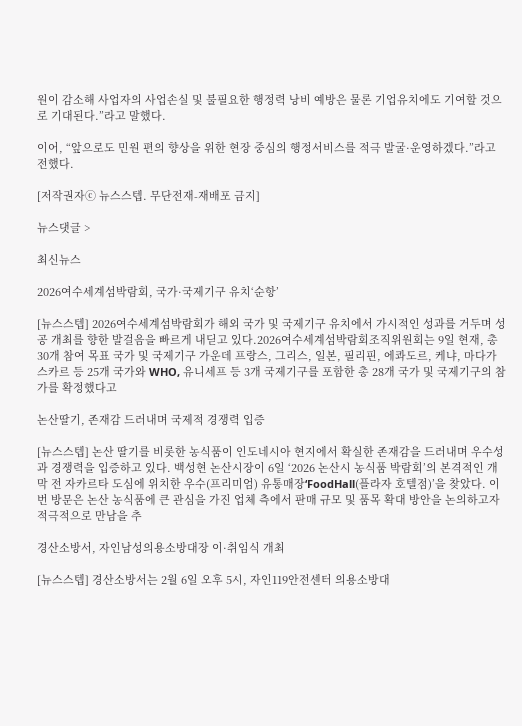원이 감소해 사업자의 사업손실 및 불필요한 행정력 낭비 예방은 물론 기업유치에도 기여할 것으로 기대된다.”라고 말했다.

이어, “앞으로도 민원 편의 향상을 위한 현장 중심의 행정서비스를 적극 발굴·운영하겠다.”라고 전했다.

[저작권자ⓒ 뉴스스텝. 무단전재-재배포 금지]

뉴스댓글 >

최신뉴스

2026여수세계섬박람회, 국가·국제기구 유치‘순항’

[뉴스스텝] 2026여수세계섬박람회가 해외 국가 및 국제기구 유치에서 가시적인 성과를 거두며 성공 개최를 향한 발걸음을 빠르게 내딛고 있다.2026여수세계섬박람회조직위원회는 9일 현재, 총 30개 참여 목표 국가 및 국제기구 가운데 프랑스, 그리스, 일본, 필리핀, 에콰도르, 케냐, 마다가스카르 등 25개 국가와 WHO, 유니세프 등 3개 국제기구를 포함한 총 28개 국가 및 국제기구의 참가를 확정했다고

논산딸기, 존재감 드러내며 국제적 경쟁력 입증

[뉴스스텝] 논산 딸기를 비롯한 농식품이 인도네시아 현지에서 확실한 존재감을 드러내며 우수성과 경쟁력을 입증하고 있다. 백성현 논산시장이 6일 ‘2026 논산시 농식품 박람회’의 본격적인 개막 전 자카르타 도심에 위치한 우수(프리미엄) 유통매장‘FoodHall(플라자 호텔점)’을 찾았다. 이번 방문은 논산 농식품에 큰 관심을 가진 업체 측에서 판매 규모 및 품목 확대 방안을 논의하고자 적극적으로 만남을 추

경산소방서, 자인남성의용소방대장 이·취임식 개최

[뉴스스텝] 경산소방서는 2월 6일 오후 5시, 자인119안전센터 의용소방대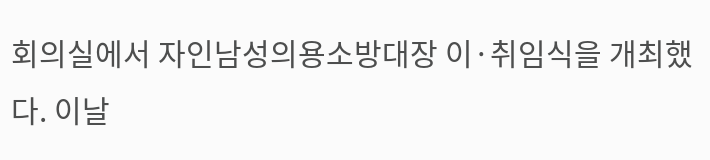회의실에서 자인남성의용소방대장 이·취임식을 개최했다. 이날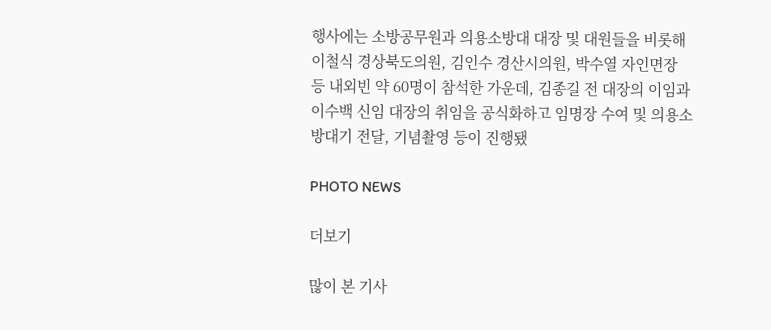행사에는 소방공무원과 의용소방대 대장 및 대원들을 비롯해 이철식 경상북도의원, 김인수 경산시의원, 박수열 자인면장 등 내외빈 약 60명이 참석한 가운데, 김종길 전 대장의 이임과 이수백 신임 대장의 취임을 공식화하고 임명장 수여 및 의용소방대기 전달, 기념촬영 등이 진행됐

PHOTO NEWS

더보기

많이 본 기사